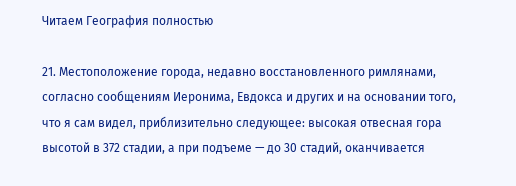Читаем География полностью

21. Местоположение города, недавно восстановленного римлянами, согласно сообщениям Иеронима, Евдокса и других и на основании того, что я сам видел, приблизительно следующее: высокая отвесная гора высотой в 372 стадии, а при подъеме — до 30 стадий, оканчивается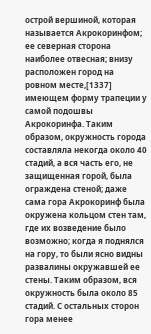острой вершиной, которая называется Акрокоринфом; ее северная сторона наиболее отвесная; внизу расположен город на ровном месте,[1337] имеющем форму трапеции у самой подошвы Акрокоринфа. Таким образом, окружность города составляла некогда около 40 стадий, а вся часть его, не защищенная горой, была ограждена стеной; даже сама гора Акрокоринф была окружена кольцом стен там, где их возведение было возможно; когда я поднялся на гору, то были ясно видны развалины окружавшей ее стены. Таким образом, вся окружность была около 85 стадий. С остальных сторон гора менее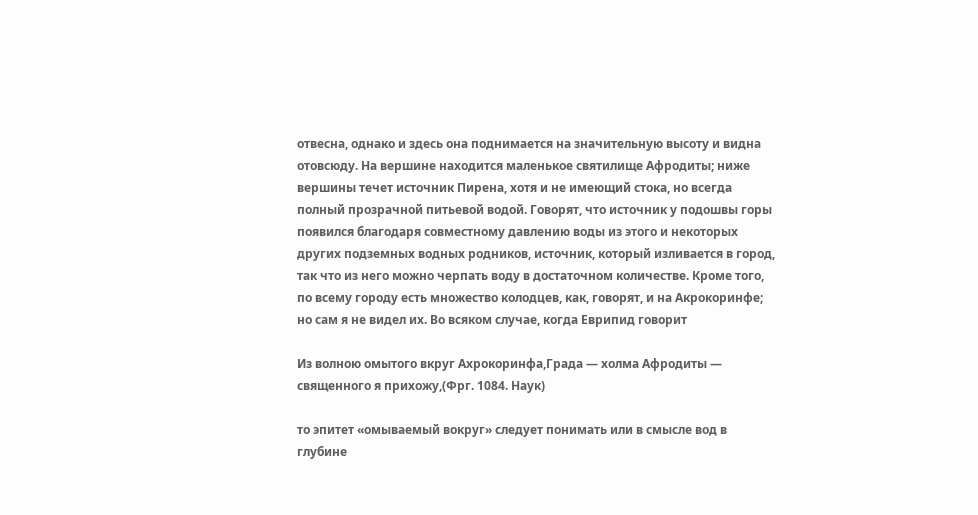отвесна, однако и здесь она поднимается на значительную высоту и видна отовсюду. На вершине находится маленькое святилище Афродиты; ниже вершины течет источник Пирена, хотя и не имеющий стока, но всегда полный прозрачной питьевой водой. Говорят, что источник у подошвы горы появился благодаря совместному давлению воды из этого и некоторых других подземных водных родников, источник, который изливается в город, так что из него можно черпать воду в достаточном количестве. Кроме того, по всему городу есть множество колодцев, как, говорят, и на Акрокоринфе; но сам я не видел их. Во всяком случае, когда Еврипид говорит

Из волною омытого вкруг Ахрокоринфа,Града — холма Афродиты — священного я прихожу,(Фрг. 1084. Наук)

то эпитет «омываемый вокруг» следует понимать или в смысле вод в глубине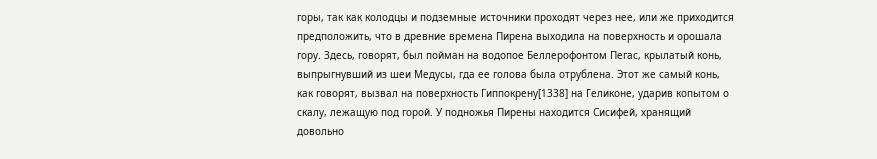горы, так как колодцы и подземные источники проходят через нее, или же приходится предположить, что в древние времена Пирена выходила на поверхность и орошала гору. Здесь, говорят, был пойман на водопое Беллерофонтом Пегас, крылатый конь, выпрыгнувший из шеи Медусы, гда ее голова была отрублена. Этот же самый конь, как говорят, вызвал на поверхность Гиппокрену[1338] на Геликоне, ударив копытом о скалу, лежащую под горой. У подножья Пирены находится Сисифей, хранящий довольно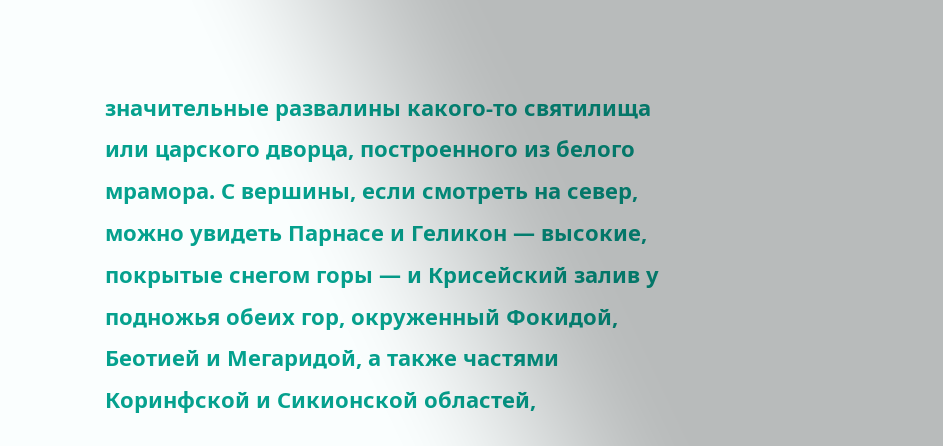значительные развалины какого-то святилища или царского дворца, построенного из белого мрамора. С вершины, если смотреть на север, можно увидеть Парнасе и Геликон — высокие, покрытые снегом горы — и Крисейский залив у подножья обеих гор, окруженный Фокидой, Беотией и Мегаридой, а также частями Коринфской и Сикионской областей,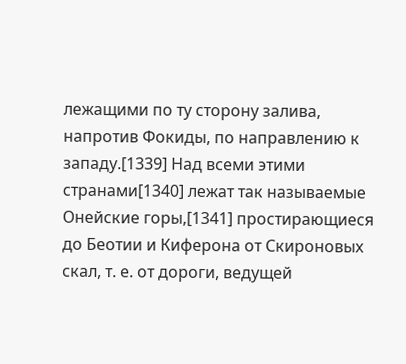лежащими по ту сторону залива, напротив Фокиды, по направлению к западу.[1339] Над всеми этими странами[1340] лежат так называемые Онейские горы,[1341] простирающиеся до Беотии и Киферона от Скироновых скал, т. е. от дороги, ведущей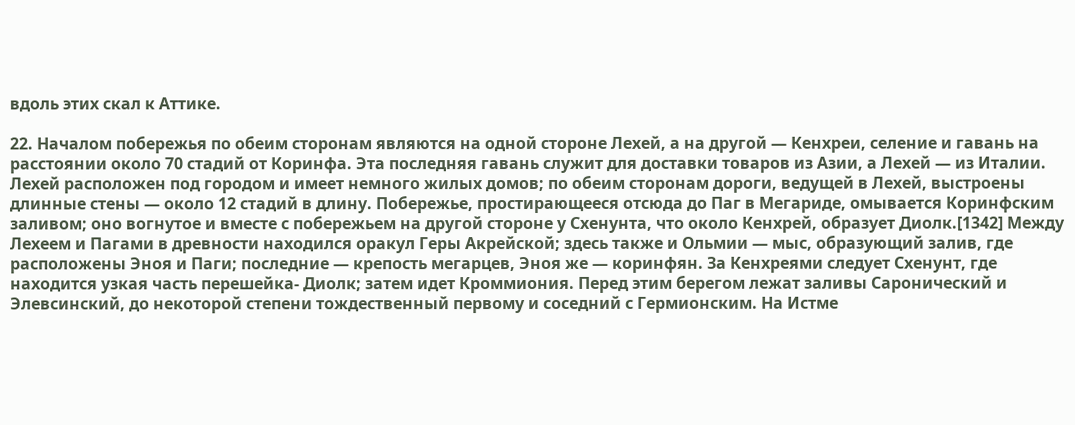вдоль этих скал к Аттике.

22. Началом побережья по обеим сторонам являются на одной стороне Лехей, а на другой — Кенхреи, селение и гавань на расстоянии около 70 стадий от Коринфа. Эта последняя гавань служит для доставки товаров из Азии, а Лехей — из Италии. Лехей расположен под городом и имеет немного жилых домов; по обеим сторонам дороги, ведущей в Лехей, выстроены длинные стены — около 12 стадий в длину. Побережье, простирающееся отсюда до Паг в Мегариде, омывается Коринфским заливом; оно вогнутое и вместе с побережьем на другой стороне у Схенунта, что около Кенхрей, образует Диолк.[1342] Между Лехеем и Пагами в древности находился оракул Геры Акрейской; здесь также и Ольмии — мыс, образующий залив, где расположены Эноя и Паги; последние — крепость мегарцев, Эноя же — коринфян. За Кенхреями следует Схенунт, где находится узкая часть перешейка- Диолк; затем идет Кроммиония. Перед этим берегом лежат заливы Саронический и Элевсинский, до некоторой степени тождественный первому и соседний с Гермионским. На Истме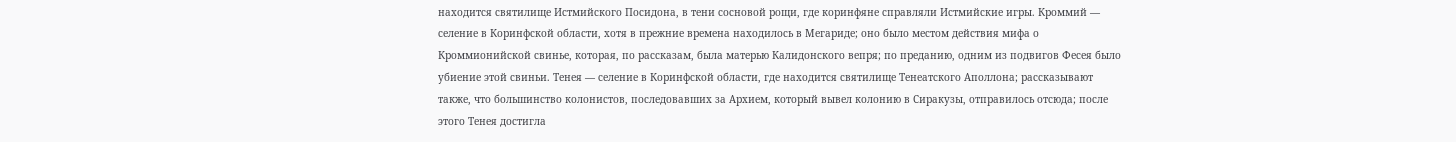находится святилище Истмийского Посидона, в тени сосновой рощи, где коринфяне справляли Истмийские игры. Кроммий — селение в Коринфской области, хотя в прежние времена находилось в Мегариде; оно было местом действия мифа о Кроммионийской свинье, которая, по рассказам, была матерью Калидонского вепря; по преданию, одним из подвигов Фесея было убиение этой свиньи. Тенея — селение в Коринфской области, где находится святилище Тенеатского Аполлона; рассказывают также, что большинство колонистов, последовавших за Архием, который вывел колонию в Сиракузы, отправилось отсюда; после этого Тенея достигла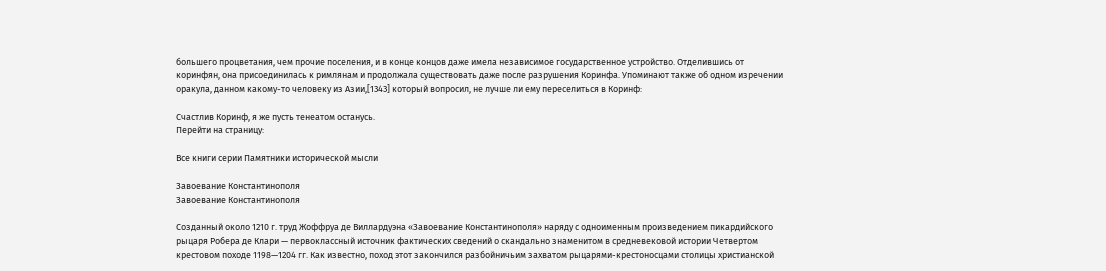большего процветания, чем прочие поселения, и в конце концов даже имела независимое государственное устройство. Отделившись от коринфян, она присоединилась к римлянам и продолжала существовать даже после разрушения Коринфа. Упоминают также об одном изречении оракула, данном какому-то человеку из Азии,[1343] который вопросил, не лучше ли ему переселиться в Коринф:

Счастлив Коринф, я же пусть тенеатом останусь.
Перейти на страницу:

Все книги серии Памятники исторической мысли

Завоевание Константинополя
Завоевание Константинополя

Созданный около 1210 г. труд Жоффруа де Виллардуэна «Завоевание Константинополя» наряду с одноименным произведением пикардийского рыцаря Робера де Клари — первоклассный источник фактических сведений о скандально знаменитом в средневековой истории Четвертом крестовом походе 1198—1204 гг. Как известно, поход этот закончился разбойничьим захватом рыцарями-крестоносцами столицы христианской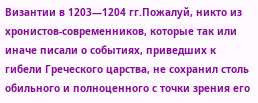Византии в 1203—1204 гг.Пожалуй, никто из хронистов-современников, которые так или иначе писали о событиях, приведших к гибели Греческого царства, не сохранил столь обильного и полноценного с точки зрения его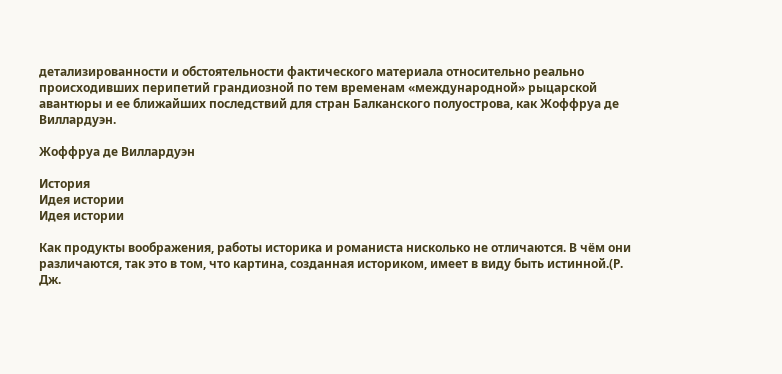детализированности и обстоятельности фактического материала относительно реально происходивших перипетий грандиозной по тем временам «международной» рыцарской авантюры и ее ближайших последствий для стран Балканского полуострова, как Жоффруа де Виллардуэн.

Жоффруа де Виллардуэн

История
Идея истории
Идея истории

Как продукты воображения, работы историка и романиста нисколько не отличаются. В чём они различаются, так это в том, что картина, созданная историком, имеет в виду быть истинной.(Р. Дж.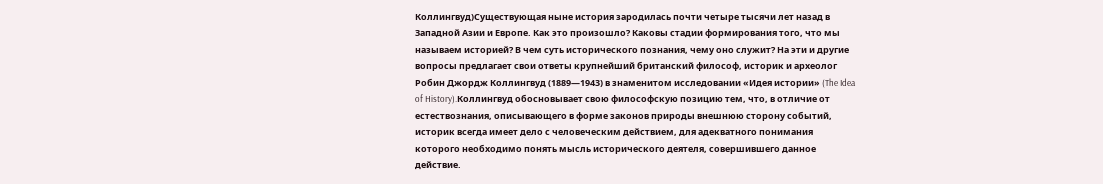Коллингвуд)Существующая ныне история зародилась почти четыре тысячи лет назад в Западной Азии и Европе. Как это произошло? Каковы стадии формирования того, что мы называем историей? В чем суть исторического познания, чему оно служит? На эти и другие вопросы предлагает свои ответы крупнейший британский философ, историк и археолог Робин Джордж Коллингвуд (1889—1943) в знаменитом исследовании «Идея истории» (The Idea of History).Коллингвуд обосновывает свою философскую позицию тем, что, в отличие от естествознания, описывающего в форме законов природы внешнюю сторону событий, историк всегда имеет дело с человеческим действием, для адекватного понимания которого необходимо понять мысль исторического деятеля, совершившего данное действие.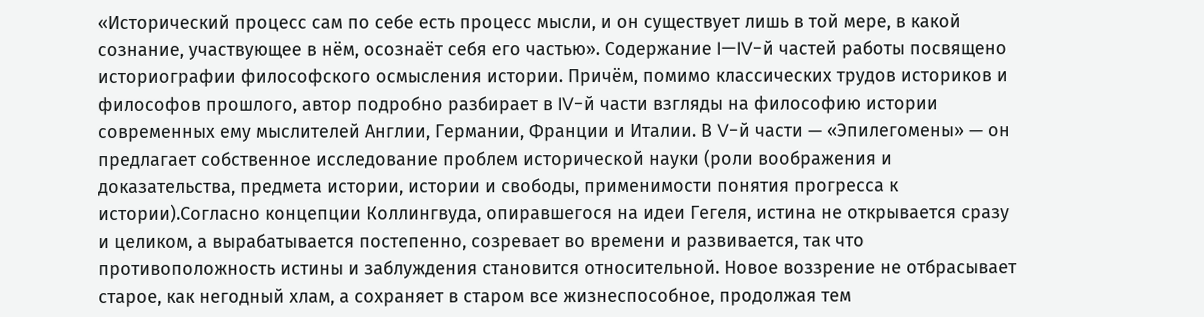«Исторический процесс сам по себе есть процесс мысли, и он существует лишь в той мере, в какой сознание, участвующее в нём, осознаёт себя его частью». Содержание I—IV-й частей работы посвящено историографии философского осмысления истории. Причём, помимо классических трудов историков и философов прошлого, автор подробно разбирает в IV-й части взгляды на философию истории современных ему мыслителей Англии, Германии, Франции и Италии. В V-й части — «Эпилегомены» — он предлагает собственное исследование проблем исторической науки (роли воображения и доказательства, предмета истории, истории и свободы, применимости понятия прогресса к истории).Согласно концепции Коллингвуда, опиравшегося на идеи Гегеля, истина не открывается сразу и целиком, а вырабатывается постепенно, созревает во времени и развивается, так что противоположность истины и заблуждения становится относительной. Новое воззрение не отбрасывает старое, как негодный хлам, а сохраняет в старом все жизнеспособное, продолжая тем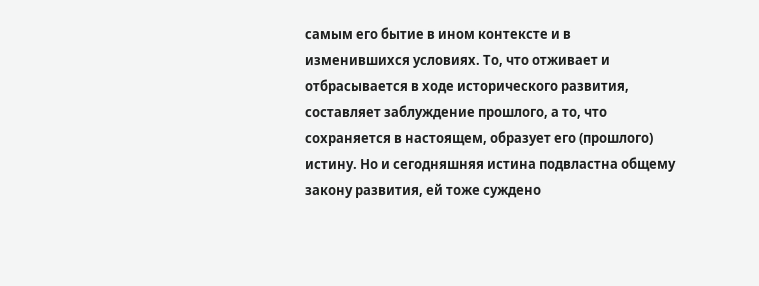самым его бытие в ином контексте и в изменившихся условиях. То, что отживает и отбрасывается в ходе исторического развития, составляет заблуждение прошлого, а то, что сохраняется в настоящем, образует его (прошлого) истину. Но и сегодняшняя истина подвластна общему закону развития, ей тоже суждено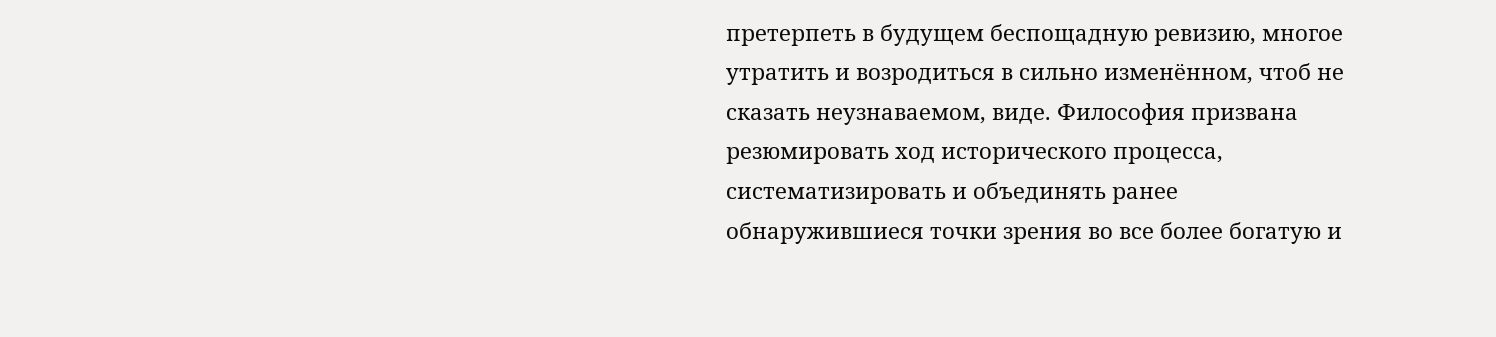претерпеть в будущем беспощадную ревизию, многое утратить и возродиться в сильно изменённом, чтоб не сказать неузнаваемом, виде. Философия призвана резюмировать ход исторического процесса, систематизировать и объединять ранее обнаружившиеся точки зрения во все более богатую и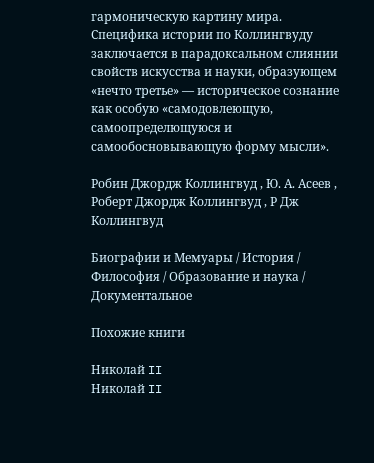гармоническую картину мира. Специфика истории по Коллингвуду заключается в парадоксальном слиянии свойств искусства и науки, образующем «нечто третье» — историческое сознание как особую «самодовлеющую, самоопределющуюся и самообосновывающую форму мысли».

Робин Джордж Коллингвуд , Ю. А. Асеев , Роберт Джордж Коллингвуд , Р Дж Коллингвуд

Биографии и Мемуары / История / Философия / Образование и наука / Документальное

Похожие книги

Николай II
Николай II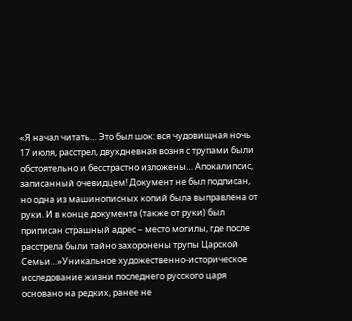«Я начал читать… Это был шок: вся чудовищная ночь 17 июля, расстрел, двухдневная возня с трупами были обстоятельно и бесстрастно изложены… Апокалипсис, записанный очевидцем! Документ не был подписан, но одна из машинописных копий была выправлена от руки. И в конце документа (также от руки) был приписан страшный адрес – место могилы, где после расстрела были тайно захоронены трупы Царской Семьи…»Уникальное художественно-историческое исследование жизни последнего русского царя основано на редких, ранее не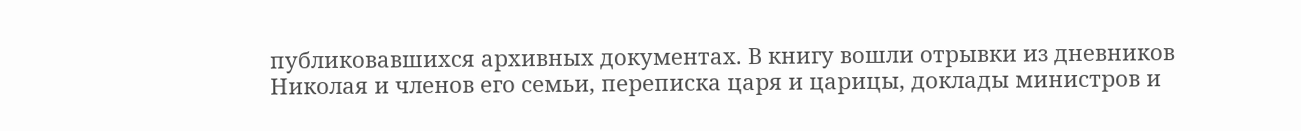публиковавшихся архивных документах. В книгу вошли отрывки из дневников Николая и членов его семьи, переписка царя и царицы, доклады министров и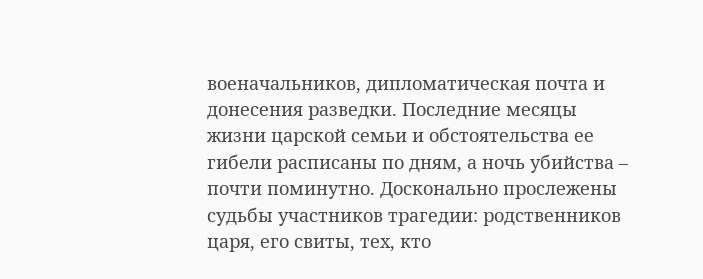военачальников, дипломатическая почта и донесения разведки. Последние месяцы жизни царской семьи и обстоятельства ее гибели расписаны по дням, а ночь убийства – почти поминутно. Досконально прослежены судьбы участников трагедии: родственников царя, его свиты, тех, кто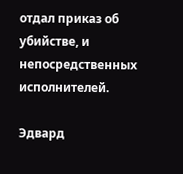отдал приказ об убийстве, и непосредственных исполнителей.

Эдвард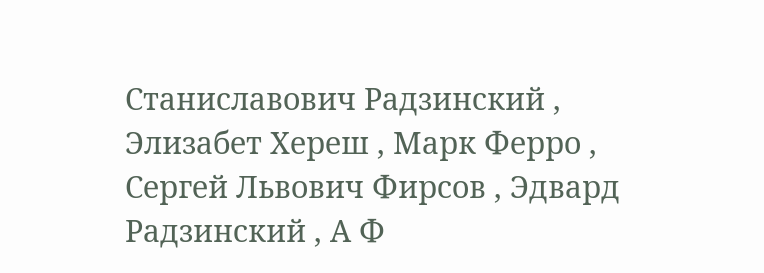Станиславович Радзинский , Элизабет Хереш , Марк Ферро , Сергей Львович Фирсов , Эдвард Радзинский , А Ф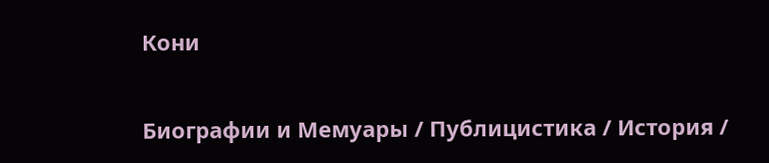Кони

Биографии и Мемуары / Публицистика / История /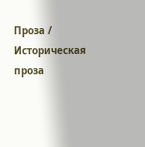Проза / Историческая проза